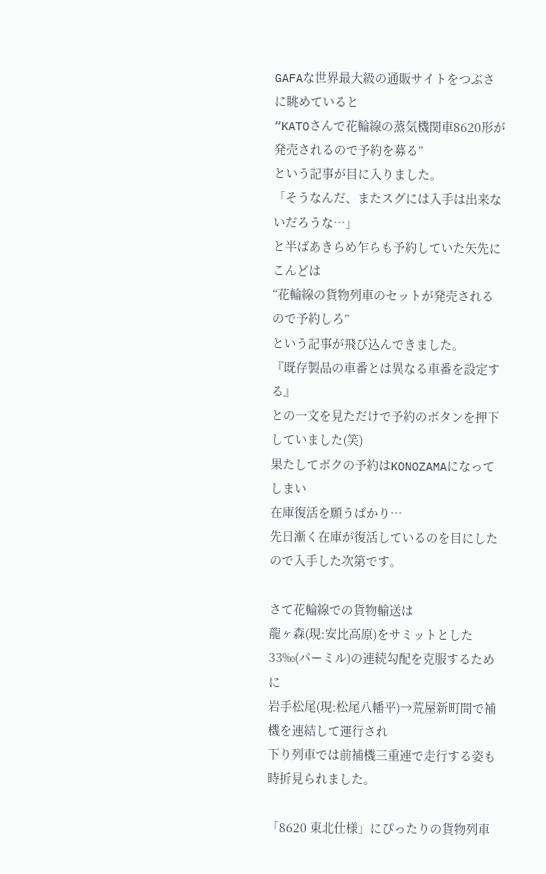GAFAな世界最大級の通販サイトをつぶさに眺めていると
“KATOさんで花輪線の蒸気機関車8620形が発売されるので予約を募る”
という記事が目に入りました。
「そうなんだ、またスグには入手は出来ないだろうな…」
と半ばあきらめ乍らも予約していた矢先にこんどは
“花輪線の貨物列車のセットが発売されるので予約しろ”
という記事が飛び込んできました。
『既存製品の車番とは異なる車番を設定する』
との一文を見ただけで予約のボタンを押下していました(笑)
果たしてボクの予約はKONOZAMAになってしまい
在庫復活を願うばかり…
先日漸く在庫が復活しているのを目にしたので入手した次第です。

さて花輪線での貨物輸送は
龍ヶ森(現:安比高原)をサミットとした33‰(パーミル)の連続勾配を克服するために
岩手松尾(現:松尾八幡平)→荒屋新町間で補機を連結して運行され
下り列車では前補機三重連で走行する姿も時折見られました。

「8620 東北仕様」にぴったりの貨物列車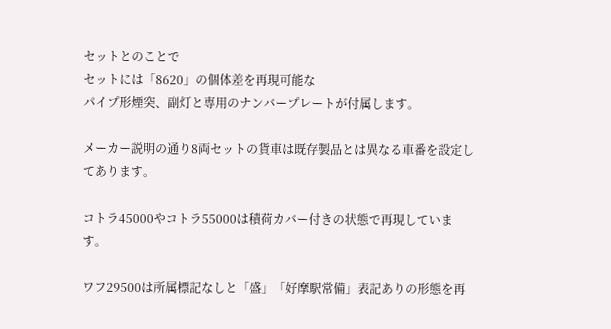セットとのことで
セットには「8620」の個体差を再現可能な
パイプ形煙突、副灯と専用のナンバープレートが付属します。

メーカー説明の通り8両セットの貨車は既存製品とは異なる車番を設定してあります。

コトラ45000やコトラ55000は積荷カバー付きの状態で再現しています。

ワフ29500は所属標記なしと「盛」「好摩駅常備」表記ありの形態を再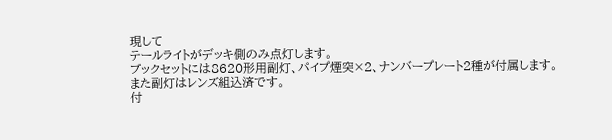現して
テールライトがデッキ側のみ点灯します。
ブックセットには8620形用副灯、パイプ煙突×2、ナンバープレート2種が付属します。
また副灯はレンズ組込済です。
付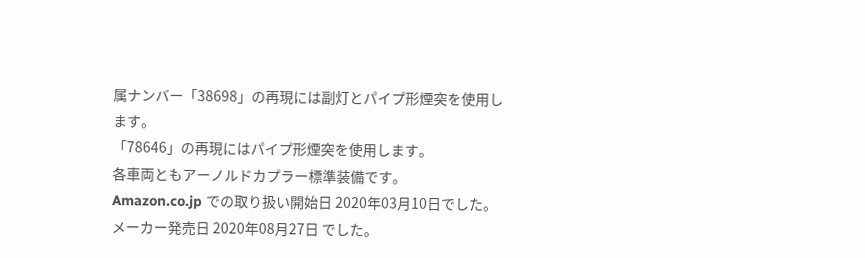属ナンバー「38698」の再現には副灯とパイプ形煙突を使用します。
「78646」の再現にはパイプ形煙突を使用します。
各車両ともアーノルドカプラー標準装備です。
Amazon.co.jp での取り扱い開始日 2020年03月10日でした。
メーカー発売日 2020年08月27日 でした。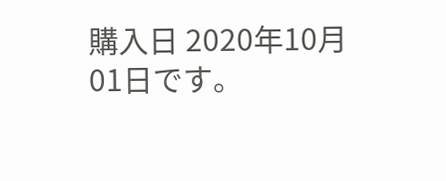購入日 2020年10月01日です。